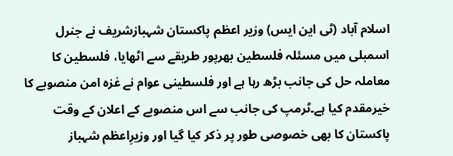اسلام آباد (ٹی این ایس) وزیر اعظم پاکستان شہبازشریف نے جنرل اسمبلی میں مسئلہ فلسطین بھرپور طریقے سے اٹھایا، فلسطین کا معاملہ حل کی جانب بڑھ رہا ہے اور فلسطینی عوام نے غزہ امن منصوبے کا خیرمقدم کیا ہے۔ٹرمپ کی جانب سے اس منصوبے کے اعلان کے وقت پاکستان کا بھی خصوصی طور پر ذکر کیا گیا اور وزیرِاعظم شہباز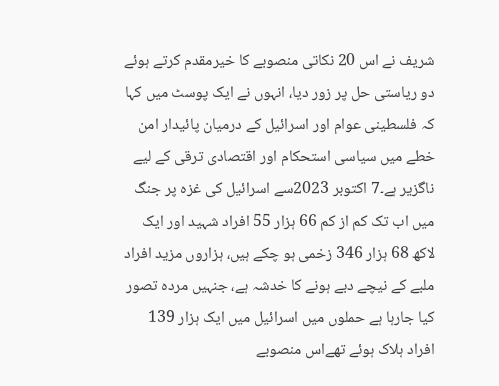شریف نے اس 20 نکاتی منصوبے کا خیرمقدم کرتے ہوئے دو ریاستی حل پر زور دیا، انہوں نے ایک پوسٹ میں کہا کہ فلسطینی عوام اور اسرائیل کے درمیان پائیدار امن خطے میں سیاسی استحکام اور اقتصادی ترقی کے لیے ناگزیر ہے۔7 اکتوبر 2023سے اسرائیل کی غزہ پر جنگ میں اب تک کم از کم 66 ہزار 55 افراد شہید اور ایک لاکھ 68 ہزار 346 زخمی ہو چکے ہیں، ہزاروں مزید افراد ملبے کے نیچے دبے ہونے کا خدشہ ہے، جنہیں مردہ تصور کیا جارہا ہے حملوں میں اسرائیل میں ایک ہزار 139 افراد ہلاک ہوئے تھےاس منصوبے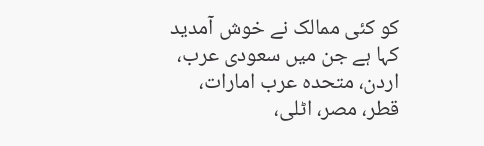کو کئی ممالک نے خوش آمدید کہا ہے جن میں سعودی عرب، اردن، متحدہ عرب امارات، قطر، مصر، اٹلی،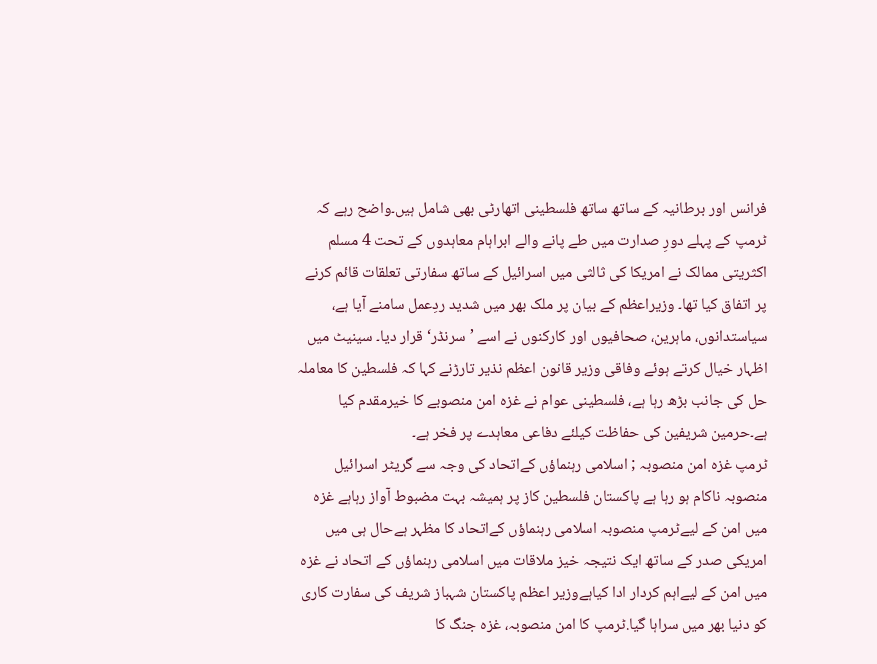فرانس اور برطانیہ کے ساتھ ساتھ فلسطینی اتھارٹی بھی شامل ہیں۔واضح رہے کہ ٹرمپ کے پہلے دورِ صدارت میں طے پانے والے ابراہام معاہدوں کے تحت 4 مسلم اکثریتی ممالک نے امریکا کی ثالثی میں اسرائیل کے ساتھ سفارتی تعلقات قائم کرنے پر اتفاق کیا تھا۔ وزیراعظم کے بیان پر ملک بھر میں شدید ردِعمل سامنے آیا ہے، سیاستدانوں، ماہرین، صحافیوں اور کارکنوں نے اسے ’سرنڈر‘ قرار دیا۔ سینیٹ میں اظہار خیال کرتے ہوئے وفاقی وزیر قانون اعظم نذیر تارڑنے کہا کہ فلسطین کا معاملہ حل کی جانب بڑھ رہا ہے، فلسطینی عوام نے غزہ امن منصوبے کا خیرمقدم کیا ہے۔حرمین شریفین کی حفاظت کیلئے دفاعی معاہدے پر فخر ہے۔
ٹرمپ غزہ امن منصوبہ ; اسلامی رہنماؤں کےاتحاد کی وجہ سے گریٹر اسرائیل منصوبہ ناکام ہو رہا ہے پاکستان فلسطین کاز پر ہمیشہ بہت مضبوط آواز رہاہے غزہ میں امن کے لیےٹرمپ منصوبہ اسلامی رہنماؤں کےاتحاد کا مظہر ہےحال ہی میں امریکی صدر کے ساتھ ایک نتیجہ خیز ملاقات میں اسلامی رہنماؤں کے اتحاد نے غزہ میں امن کے لیےاہم کردار ادا کیاہےوزیر اعظم پاکستان شہباز شریف کی سفارت کاری کو دنیا بھر میں سراہا گیا.ٹرمپ کا امن منصوبہ، غزہ جنگ کا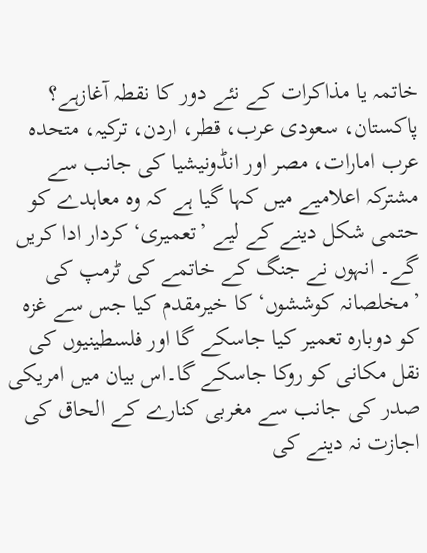خاتمہ یا مذاکرات کے نئے دور کا نقطہ آغازہے؟ پاکستان، سعودی عرب، قطر، اردن، ترکیہ، متحدہ عرب امارات، مصر اور انڈونیشیا کی جانب سے مشترکہ اعلامیے میں کہا گیا ہے کہ وہ معاہدے کو حتمی شکل دینے کے لیے ’تعمیری‘ کردار ادا کریں گے۔ انہوں نے جنگ کے خاتمے کی ٹرمپ کی ’مخلصانہ کوششوں‘ کا خیرمقدم کیا جس سے غزہ کو دوبارہ تعمیر کیا جاسکے گا اور فلسطینیوں کی نقل مکانی کو روکا جاسکے گا۔اس بیان میں امریکی صدر کی جانب سے مغربی کنارے کے الحاق کی اجازت نہ دینے کی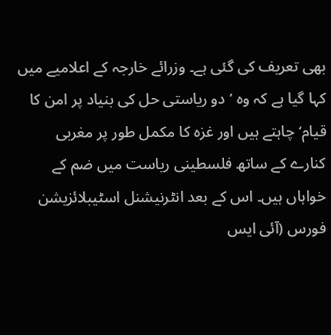بھی تعریف کی گئی ہے۔ وزرائے خارجہ کے اعلامیے میں کہا گیا ہے کہ وہ ’دو ریاستی حل کی بنیاد پر امن کا قیام‘ چاہتے ہیں اور غزہ کا مکمل طور پر مغربی کنارے کے ساتھ فلسطینی ریاست میں ضم کے خواہاں ہیں۔ اس کے بعد انٹرنیشنل اسٹیبلائزیشن فورس (آئی ایس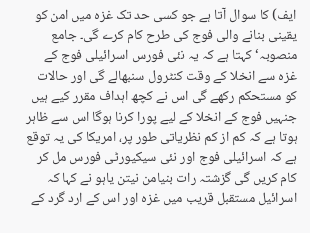ایف) کا سوال آتا ہے جو کسی حد تک غزہ میں امن کو یقینی بنانے والی فوج کی طرح کام کرے گی۔ جامع منصوبہ‘ کہتا ہے کہ یہ نئی فورس اسرائیلی فوج کے غزہ سے انخلا کے وقت کنٹرول سنبھالے گی اور حالات کو مستحکم رکھے گی اس نے کچھ اہداف مقرر کیے ہیں جنہیں فوج کے انخلا کے لیے پورا کرنا ہوگا اس سے ظاہر ہوتا ہے کہ کم از کم نظریاتی طور پر، امریکا کی یہ توقع ہے کہ اسرائیلی فوج اور نئی سیکیورٹی فورس مل کر کام کریں گی گزشتہ رات بنیامن نیتن یاہو نے کہا کہ اسرائیل مستقبل قریب میں غزہ اور اس کے ارد گرد کے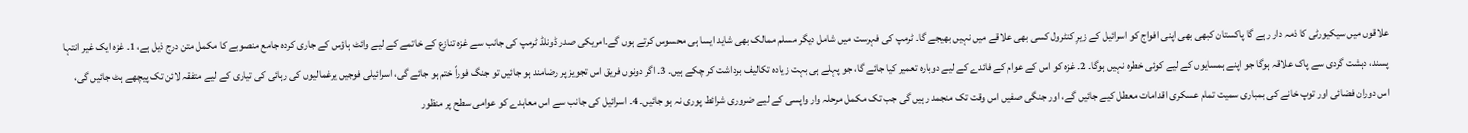علاقوں میں سیکیورٹی کا ذمہ دار رہے گا پاکستان کبھی بھی اپنی افواج کو اسرائیل کے زیرِ کنٹرول کسی بھی علاقے میں نہیں بھیجے گا۔ ٹرمپ کی فہرست میں شامل دیگر مسلم ممالک بھی شاید ایسا ہی محسوس کرتے ہوں گے۔امریکی صدر ڈونلڈ ٹرمپ کی جانب سے غزہ تنازع کے خاتمے کے لیے وائٹ ہاؤس کے جاری کردہ جامع منصوبے کا مکمل متن درج ذیل ہے، 1۔ غزہ ایک غیر انتہا پسند، دہشت گردی سے پاک علاقہ ہوگا جو اپنے ہمسایوں کے لیے کوئی خطرہ نہیں ہوگا۔ 2۔ غزہ کو اس کے عوام کے فائدے کے لیے دوبارہ تعمیر کیا جائے گا، جو پہلے ہی بہت زیادہ تکالیف برداشت کر چکے ہیں۔ 3۔ اگر دونوں فریق اس تجویز پر رضامند ہو جائیں تو جنگ فوراً ختم ہو جائے گی، اسرائیلی فوجیں یرغمالیوں کی رہائی کی تیاری کے لیے متفقہ لائن تک پیچھے ہٹ جائیں گی، اس دوران فضائی اور توپ خانے کی بمباری سمیت تمام عسکری اقدامات معطل کیے جائیں گے، اور جنگی صفیں اس وقت تک منجمد رہیں گی جب تک مکمل مرحلہ وار واپسی کے لیے ضروری شرائط پوری نہ ہو جائیں۔ 4۔ اسرائیل کی جانب سے اس معاہدے کو عوامی سطح پر منظور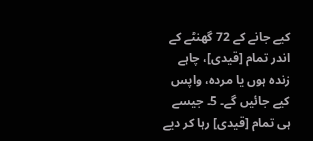کیے جانے کے 72 گھنٹے کے اندر تمام [قیدی]، چاہے زندہ ہوں یا مردہ، واپس کیے جائیں گے۔ 5۔ جیسے ہی تمام [قیدی] رہا کر دیے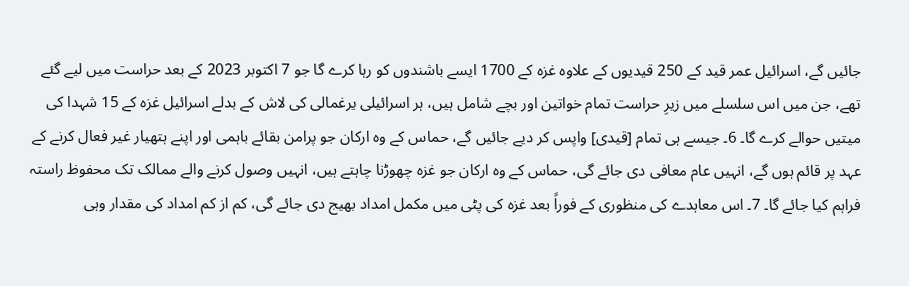جائیں گے، اسرائیل عمر قید کے 250 قیدیوں کے علاوہ غزہ کے 1700 ایسے باشندوں کو رہا کرے گا جو 7 اکتوبر 2023 کے بعد حراست میں لیے گئے تھے، جن میں اس سلسلے میں زیرِ حراست تمام خواتین اور بچے شامل ہیں، ہر اسرائیلی یرغمالی کی لاش کے بدلے اسرائیل غزہ کے 15 شہدا کی میتیں حوالے کرے گا۔ 6۔ جیسے ہی تمام [قیدی] واپس کر دیے جائیں گے، حماس کے وہ ارکان جو پرامن بقائے باہمی اور اپنے ہتھیار غیر فعال کرنے کے عہد پر قائم ہوں گے، انہیں عام معافی دی جائے گی، حماس کے وہ ارکان جو غزہ چھوڑنا چاہتے ہیں، انہیں وصول کرنے والے ممالک تک محفوظ راستہ فراہم کیا جائے گا۔ 7۔ اس معاہدے کی منظوری کے فوراً بعد غزہ کی پٹی میں مکمل امداد بھیج دی جائے گی، کم از کم امداد کی مقدار وہی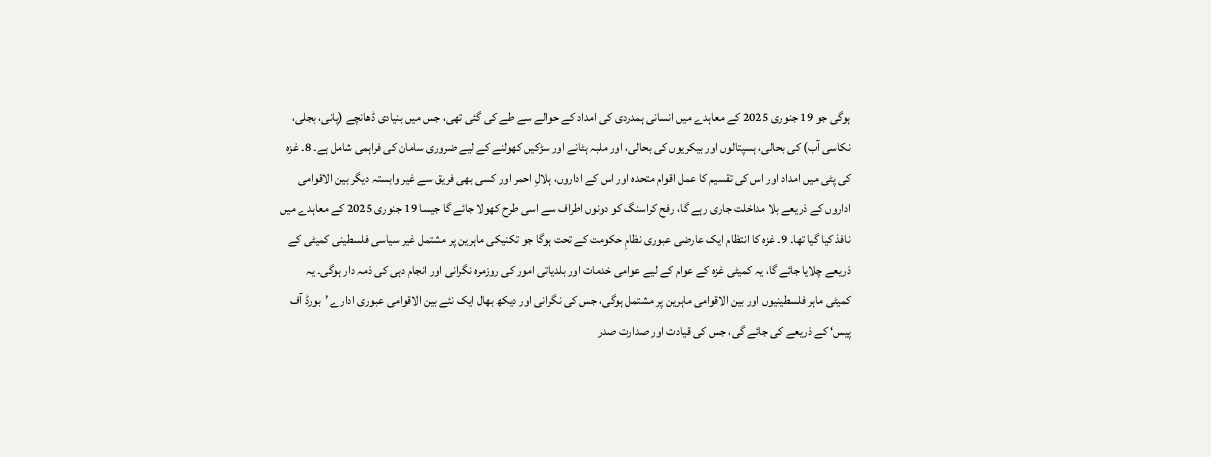ہوگی جو 19 جنوری 2025 کے معاہدے میں انسانی ہمدردی کی امداد کے حوالے سے طے کی گئی تھی، جس میں بنیادی ڈھانچے (پانی، بجلی، نکاسی آب) کی بحالی، ہسپتالوں اور بیکریوں کی بحالی، اور ملبہ ہٹانے اور سڑکیں کھولنے کے لیے ضروری سامان کی فراہمی شامل ہے۔ 8۔ غزہ کی پٹی میں امداد اور اس کی تقسیم کا عمل اقوام متحدہ اور اس کے اداروں، ہلالِ احمر اور کسی بھی فریق سے غیر وابستہ دیگر بین الاقوامی اداروں کے ذریعے بلا مداخلت جاری رہے گا، رفح کراسنگ کو دونوں اطراف سے اسی طرح کھولا جائے گا جیسا 19 جنوری 2025 کے معاہدے میں نافذ کیا گیا تھا۔ 9۔ غزہ کا انتظام ایک عارضی عبوری نظامِ حکومت کے تحت ہوگا جو تکنیکی ماہرین پر مشتمل غیر سیاسی فلسطینی کمیٹی کے ذریعے چلایا جائے گا، یہ کمیٹی غزہ کے عوام کے لیے عوامی خدمات اور بلدیاتی امور کی روزمرہ نگرانی اور انجام دہی کی ذمہ دار ہوگی۔ یہ کمیٹی ماہر فلسطینیوں اور بین الاقوامی ماہرین پر مشتمل ہوگی، جس کی نگرانی اور دیکھ بھال ایک نئے بین الاقوامی عبوری ادارے ’بورڈ آف پیس‘ کے ذریعے کی جائے گی، جس کی قیادت اور صدارت صدر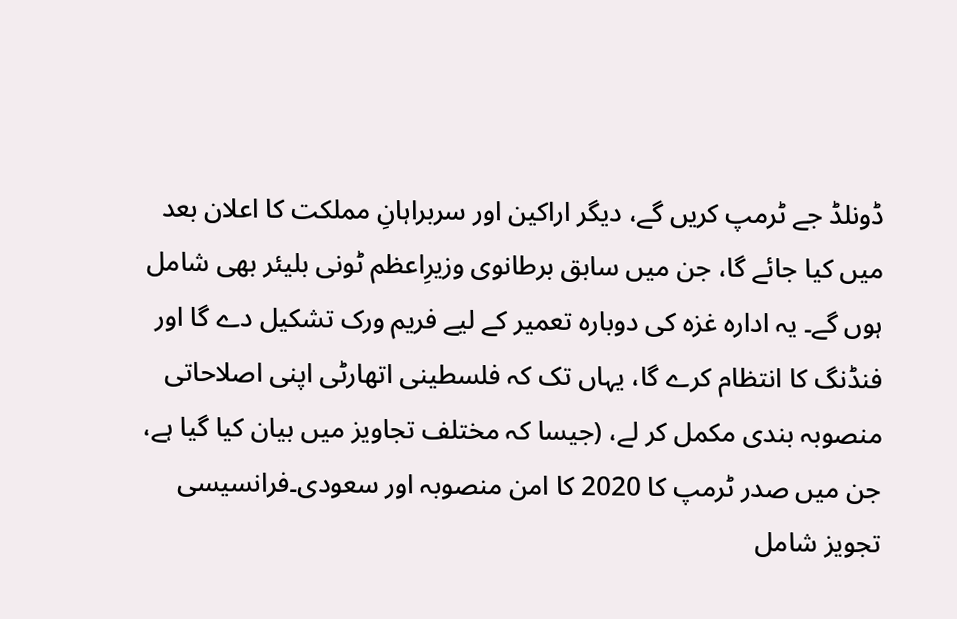ڈونلڈ جے ٹرمپ کریں گے، دیگر اراکین اور سربراہانِ مملکت کا اعلان بعد میں کیا جائے گا، جن میں سابق برطانوی وزیرِاعظم ٹونی بلیئر بھی شامل ہوں گے۔ یہ ادارہ غزہ کی دوبارہ تعمیر کے لیے فریم ورک تشکیل دے گا اور فنڈنگ کا انتظام کرے گا، یہاں تک کہ فلسطینی اتھارٹی اپنی اصلاحاتی منصوبہ بندی مکمل کر لے، (جیسا کہ مختلف تجاویز میں بیان کیا گیا ہے، جن میں صدر ٹرمپ کا 2020 کا امن منصوبہ اور سعودی۔فرانسیسی تجویز شامل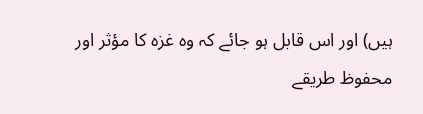ہیں) اور اس قابل ہو جائے کہ وہ غزہ کا مؤثر اور محفوظ طریقے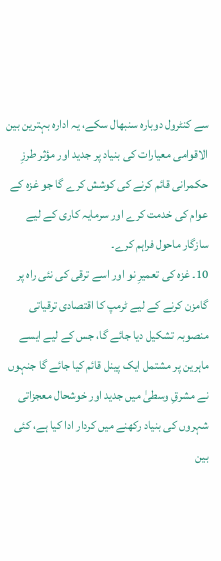سے کنٹرول دوبارہ سنبھال سکے، یہ ادارہ بہترین بین الاقوامی معیارات کی بنیاد پر جدید اور مؤثر طرزِ حکمرانی قائم کرنے کی کوشش کرے گا جو غزہ کے عوام کی خدمت کرے اور سرمایہ کاری کے لیے سازگار ماحول فراہم کرے۔
10۔ غزہ کی تعمیرِ نو اور اسے ترقی کی نئی راہ پر گامزن کرنے کے لیے ٹرمپ کا اقتصادی ترقیاتی منصوبہ تشکیل دیا جائے گا، جس کے لیے ایسے ماہرین پر مشتمل ایک پینل قائم کیا جائے گا جنہوں نے مشرقِ وسطیٰ میں جدید اور خوشحال معجزاتی شہروں کی بنیاد رکھنے میں کردار ادا کیا ہے، کئی بین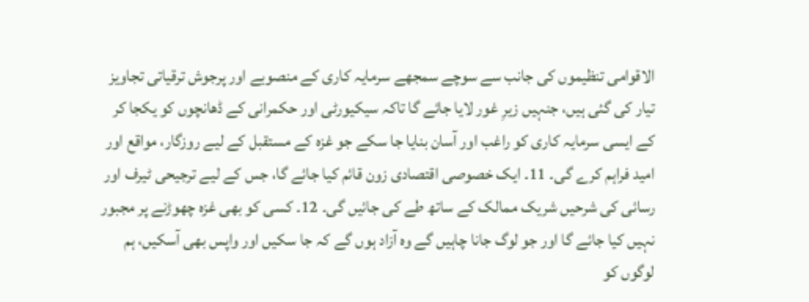الاقوامی تنظیموں کی جانب سے سوچے سمجھے سرمایہ کاری کے منصوبے اور پرجوش ترقیاتی تجاویز تیار کی گئی ہیں، جنہیں زیرِ غور لایا جائے گا تاکہ سیکیورٹی اور حکمرانی کے ڈھانچوں کو یکجا کر کے ایسی سرمایہ کاری کو راغب اور آسان بنایا جا سکے جو غزہ کے مستقبل کے لیے روزگار، مواقع اور امید فراہم کرے گی۔ 11۔ ایک خصوصی اقتصادی زون قائم کیا جائے گا، جس کے لیے ترجیحی ٹیرف اور رسائی کی شرحیں شریک ممالک کے ساتھ طے کی جائیں گی۔ 12۔ کسی کو بھی غزہ چھوڑنے پر مجبور نہیں کیا جائے گا اور جو لوگ جانا چاہیں گے وہ آزاد ہوں گے کہ جا سکیں اور واپس بھی آسکیں، ہم لوگوں کو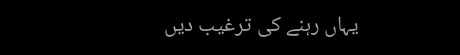یہاں رہنے کی ترغیب دیں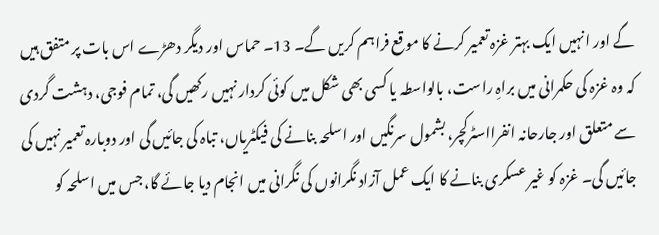گے اور انہیں ایک بہتر غزہ تعمیر کرنے کا موقع فراہم کریں گے۔ 13۔ حماس اور دیگر دھڑے اس بات پر متفق ہیں کہ وہ غزہ کی حکمرانی میں براہِ راست، بالواسطہ یا کسی بھی شکل میں کوئی کردار نہیں رکھیں گی، تمام فوجی، دہشت گردی سے متعلق اور جارحانہ انفرااسٹرکچر، بشمول سرنگیں اور اسلحہ بنانے کی فیکٹریاں، تباہ کی جائیں گی اور دوبارہ تعمیر نہیں کی جائیں گی۔ غزہ کو غیر عسکری بنانے کا ایک عمل آزاد نگرانوں کی نگرانی میں انجام دیا جائے گا، جس میں اسلحہ کو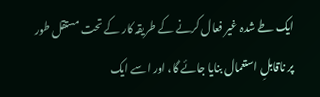ایک طے شدہ غیر فعال کرنے کے طریقہ کار کے تحت مستقل طور پر ناقابلِ استعمال بنایا جائے گا، اور اسے ایک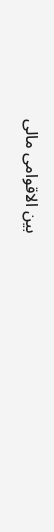بین الاقوامی مالی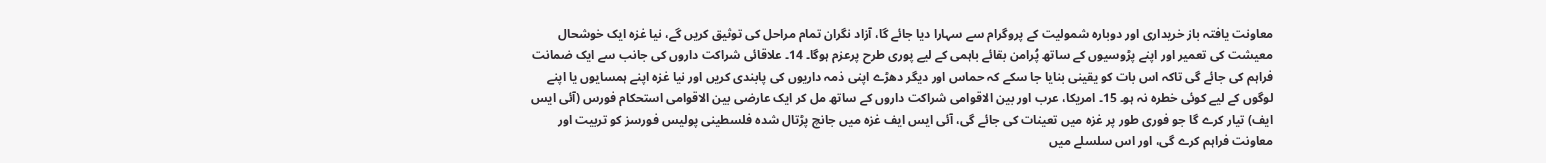معاونت یافتہ باز خریداری اور دوبارہ شمولیت کے پروگرام سے سہارا دیا جائے گا، آزاد نگران تمام مراحل کی توثیق کریں گے، نیا غزہ ایک خوشحال معیشت کی تعمیر اور اپنے پڑوسیوں کے ساتھ پُرامن بقائے باہمی کے لیے پوری طرح پرعزم ہوگا۔ 14۔ علاقائی شراکت داروں کی جانب سے ایک ضمانت فراہم کی جائے گی تاکہ اس بات کو یقینی بنایا جا سکے کہ حماس اور دیگر دھڑے اپنی ذمہ داریوں کی پابندی کریں اور نیا غزہ اپنے ہمسایوں یا اپنے لوگوں کے لیے کوئی خطرہ نہ ہو۔ 15۔ امریکا، عرب اور بین الاقوامی شراکت داروں کے ساتھ مل کر ایک عارضی بین الاقوامی استحکام فورس (آئی ایس ایف) تیار کرے گا جو فوری طور پر غزہ میں تعینات کی جائے گی، آئی ایس ایف غزہ میں جانچ پڑتال شدہ فلسطینی پولیس فورسز کو تربیت اور معاونت فراہم کرے گی، اور اس سلسلے میں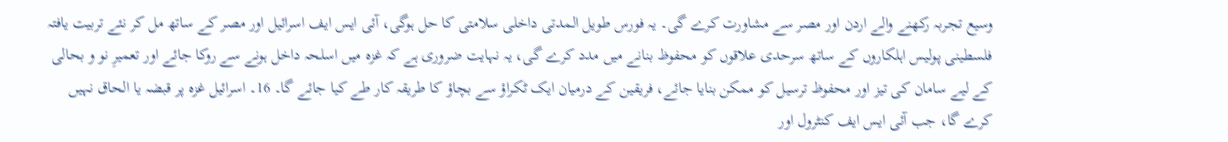وسیع تجربہ رکھنے والے اردن اور مصر سے مشاورت کرے گی۔ یہ فورس طویل المدتی داخلی سلامتی کا حل ہوگی، آئی ایس ایف اسرائیل اور مصر کے ساتھ مل کر نئے تربیت یافتہ فلسطینی پولیس اہلکاروں کے ساتھ سرحدی علاقوں کو محفوظ بنانے میں مدد کرے گی، یہ نہایت ضروری ہے کہ غزہ میں اسلحہ داخل ہونے سے روکا جائے اور تعمیرِ نو و بحالی کے لیے سامان کی تیز اور محفوظ ترسیل کو ممکن بنایا جائے، فریقین کے درمیان ایک ٹکراؤ سے بچاؤ کا طریقہ کار طے کیا جائے گا۔ 16۔ اسرائیل غزہ پر قبضہ یا الحاق نہیں کرے گا، جب آئی ایس ایف کنٹرول اور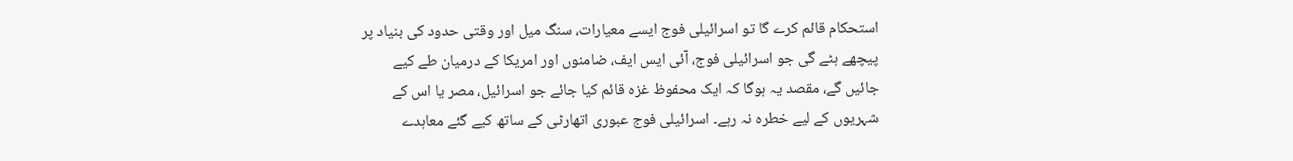استحکام قائم کرے گا تو اسرائیلی فوج ایسے معیارات، سنگ میل اور وقتی حدود کی بنیاد پر پیچھے ہٹے گی جو اسرائیلی فوج، آئی ایس ایف، ضامنوں اور امریکا کے درمیان طے کیے جائیں گے، مقصد یہ ہوگا کہ ایک محفوظ غزہ قائم کیا جائے جو اسرائیل، مصر یا اس کے شہریوں کے لیے خطرہ نہ رہے۔ اسرائیلی فوج عبوری اتھارٹی کے ساتھ کیے گئے معاہدے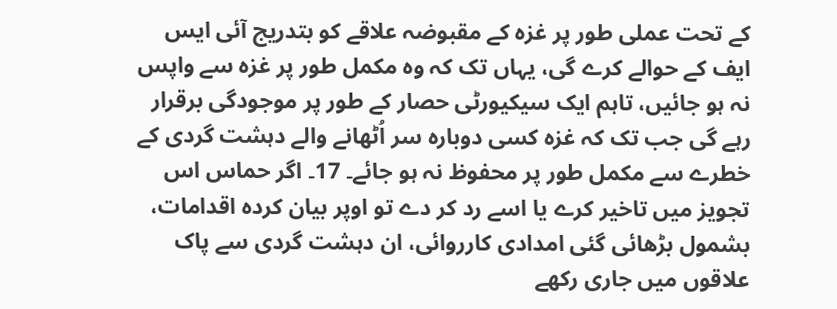کے تحت عملی طور پر غزہ کے مقبوضہ علاقے کو بتدریج آئی ایس ایف کے حوالے کرے گی، یہاں تک کہ وہ مکمل طور پر غزہ سے واپس نہ ہو جائیں، تاہم ایک سیکیورٹی حصار کے طور پر موجودگی برقرار رہے گی جب تک کہ غزہ کسی دوبارہ سر اُٹھانے والے دہشت گردی کے خطرے سے مکمل طور پر محفوظ نہ ہو جائے۔ 17۔ اگر حماس اس تجویز میں تاخیر کرے یا اسے رد کر دے تو اوپر بیان کردہ اقدامات، بشمول بڑھائی گئی امدادی کارروائی، ان دہشت گردی سے پاک علاقوں میں جاری رکھے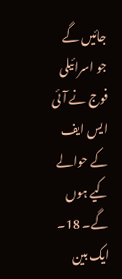جائیں گے جو اسرائیلی فوج نے آئی ایس ایف کے حوالے کیے ہوں گے۔ 18۔ ایک بین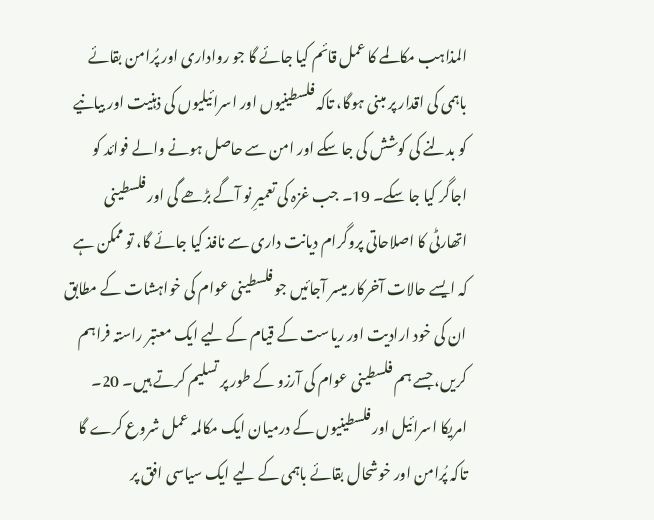المذاہب مکالمے کا عمل قائم کیا جائے گا جو رواداری اور پُرامن بقائے باہمی کی اقدار پر مبنی ہوگا، تاکہ فلسطینیوں اور اسرائیلیوں کی ذہنیت اور بیانیے کو بدلنے کی کوشش کی جا سکے اور امن سے حاصل ہونے والے فوائد کو اجاگر کیا جا سکے۔ 19۔ جب غزہ کی تعمیرِ نو آگے بڑھے گی اور فلسطینی اتھارٹی کا اصلاحاتی پروگرام دیانت داری سے نافذ کیا جائے گا، تو ممکن ہے کہ ایسے حالات آخرکار میسر آجائیں جو فلسطینی عوام کی خواہشات کے مطابق ان کی خود ارادیت اور ریاست کے قیام کے لیے ایک معتبر راستہ فراہم کریں، جسے ہم فلسطینی عوام کی آرزو کے طور پر تسلیم کرتے ہیں۔ 20۔ امریکا اسرائیل اور فلسطینیوں کے درمیان ایک مکالمہ عمل شروع کرے گا تاکہ پُرامن اور خوشحال بقائے باہمی کے لیے ایک سیاسی افق پر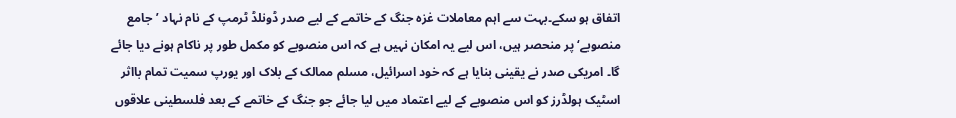اتفاق ہو سکے۔بہت سے اہم معاملات غزہ جنگ کے خاتمے کے لیے صدر ڈونلڈ ٹرمپ کے نام نہاد ’جامع منصوبے‘ پر منحصر ہیں، اس لیے یہ امکان نہیں ہے کہ اس منصوبے کو مکمل طور پر ناکام ہونے دیا جائے گا۔ امریکی صدر نے یقینی بنایا ہے کہ خود اسرائیل، مسلم ممالک کے بلاک اور یورپ سمیت تمام بااثر اسٹیک ہولڈرز کو اس منصوبے کے لیے اعتماد میں لیا جائے جو جنگ کے خاتمے کے بعد فلسطینی علاقوں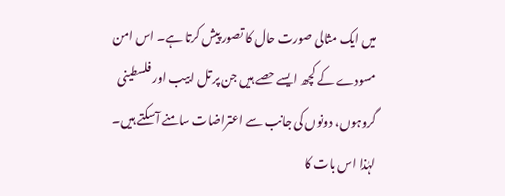میں ایک مثالی صورت حال کا تصور پیش کرتا ہے۔ اس امن مسودے کے کچھ ایسے حصے ہیں جن پر تل ابیب اور فلسطینی گروہوں، دونوں کی جانب سے اعتراضات سامنے آسکتے ہیں۔ لہٰذا اس بات کا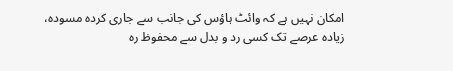امکان نہیں ہے کہ وائٹ ہاؤس کی جانب سے جاری کردہ مسودہ، زیادہ عرصے تک کسی رد و بدل سے محفوظ رہ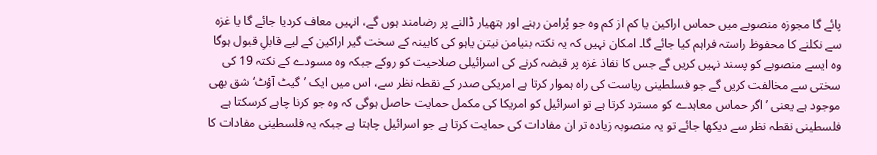پائے گا مجوزہ منصوبے میں حماس اراکین یا کم از کم وہ جو پُرامن رہنے اور ہتھیار ڈالنے پر رضامند ہوں گے، انہیں معاف کردیا جائے گا یا غزہ سے نکلنے کا محفوظ راستہ فراہم کیا جائے گا۔ امکان نہیں کہ یہ نکتہ بنیامن نیتن یاہو کی کابینہ کے سخت گیر اراکین کے لیے قابلِ قبول ہوگا وہ ایسے منصوبے کو پسند نہیں کریں گے جس کا نفاذ غزہ پر قبضہ کرنے کی اسرائیلی صلاحیت کو روکے جبکہ وہ مسودے کے نکتہ 19 کی سختی سے مخالفت کریں گے جو فسلطینی ریاست کی راہ ہموار کرتا ہے امریکی صدر کے نقطہ نظر سے، اس میں ایک ’گیٹ آؤٹ‘ شق بھی موجود ہے یعنی ’اگر حماس معاہدے کو مسترد کرتا ہے تو اسرائیل کو امریکا کی مکمل حمایت حاصل ہوگی کہ وہ جو کرنا چاہے کرسکتا ہے فلسطینی نقطہ نظر سے دیکھا جائے تو یہ منصوبہ زیادہ تر ان مفادات کی حمایت کرتا ہے جو اسرائیل چاہتا ہے جبکہ یہ فلسطینی مفادات کا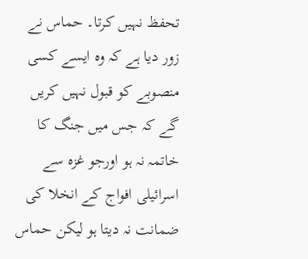تحفظ نہیں کرتا۔ حماس نے زور دیا ہے کہ وہ ایسے کسی منصوبے کو قبول نہیں کریں گے کہ جس میں جنگ کا خاتمہ نہ ہو اورجو غزہ سے اسرائیلی افواج کے انخلا کی ضمانت نہ دیتا ہو لیکن حماس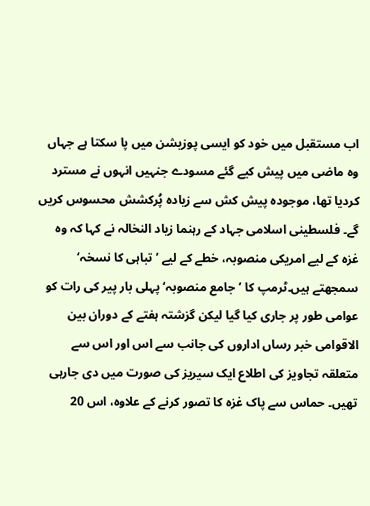اب مستقبل میں خود کو ایسی پوزیشن میں پا سکتا ہے جہاں وہ ماضی میں پیش کیے گئے مسودے جنہیں انہوں نے مسترد کردیا تھا، موجودہ پیش کش سے زیادہ پُرکشش محسوس کریں گے۔ فلسطینی اسلامی جہاد کے رہنما زیاد النخالہ نے کہا کہ وہ غزہ کے لیے امریکی منصوبہ، خطے کے لیے ’تباہی کا نسخہ‘ سمجھتے ہیں۔ٹرمپ کا ’جامع منصوبہ‘ پہلی بار پیر کی رات کو عوامی طور پر جاری کیا گیا لیکن گزشتہ ہفتے کے دوران بین الاقوامی خبر رساں اداروں کی جانب سے اس اور اس سے متعلقہ تجاویز کی اطلاع ایک سیریز کی صورت میں دی جارہی تھیں۔ حماس سے پاک غزہ کا تصور کرنے کے علاوہ، اس 20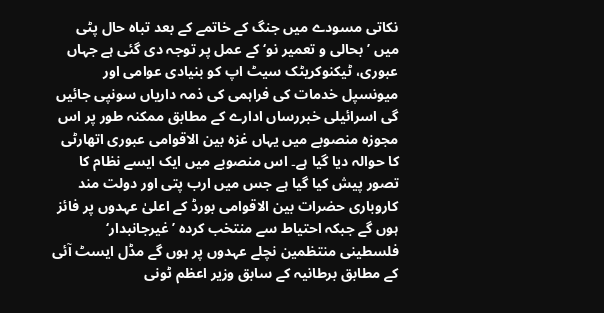نکاتی مسودے میں جنگ کے خاتمے کے بعد تباہ حال پٹی میں ’بحالی و تعمیر نو‘ کے عمل پر توجہ دی گئی ہے جہاں عبوری، ٹیکنوکریٹک سیٹ اپ کو بنیادی عوامی اور میونسپل خدمات کی فراہمی کی ذمہ داریاں سونپی جائیں گی اسرائیلی خبررساں ادارے کے مطابق ممکنہ طور پر اس مجوزہ منصوبے میں یہاں غزہ بین الاقوامی عبوری اتھارٹی کا حوالہ دیا گیا ہے۔ اس منصوبے میں ایک ایسے نظام کا تصور پیش کیا گیا ہے جس میں ارب پتی اور دولت مند کاروباری حضرات بین الاقوامی بورڈ کے اعلیٰ عہدوں پر فائز ہوں گے جبکہ احتیاط سے منتخب کردہ ’غیرجانبدار‘ فلسطینی منتظمین نچلے عہدوں پر ہوں گے مڈل ایسٹ آئی کے مطابق برطانیہ کے سابق وزیر اعظم ٹونی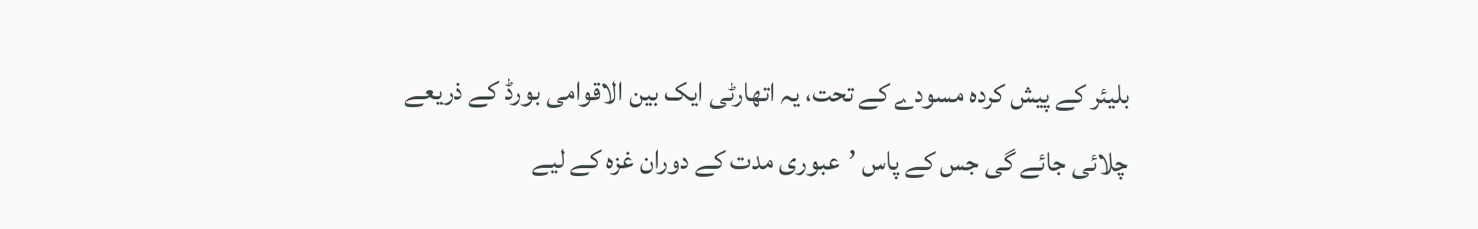بلیئر کے پیش کردہ مسودے کے تحت، یہ اتھارٹی ایک بین الاقوامی بورڈ کے ذریعے چلائی جائے گی جس کے پاس ’عبوری مدت کے دوران غزہ کے لیے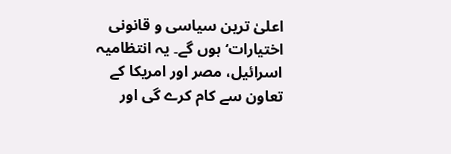اعلیٰ ترین سیاسی و قانونی اختیارات‘ ہوں گے۔ یہ انتظامیہ اسرائیل، مصر اور امریکا کے تعاون سے کام کرے گی اور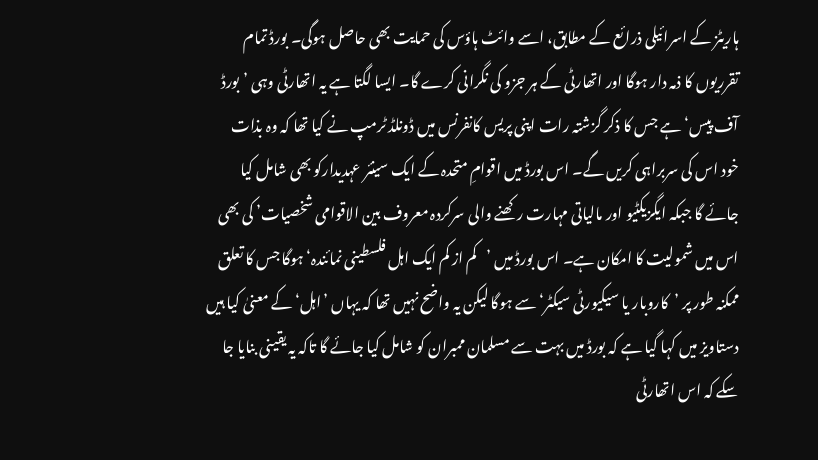ہاریٹز کے اسرائیلی ذرائع کے مطابق، اسے وائٹ ہاؤس کی حمایت بھی حاصل ہوگی۔ بورڈ تمام تقرریوں کا ذمہ دار ہوگا اور اتھارٹی کے ہر جزو کی نگرانی کرے گا۔ ایسا لگتا ہے یہ اتھارٹی وہی ’بورڈ آف پیس‘ ہے جس کا ذکر گزشتہ رات اپنی پریس کانفرنس میں ڈونلڈ ٹرمپ نے کیا تھا کہ وہ بذات خود اس کی سربراہی کریں گے۔ اس بورڈ میں اقوامِ متحدہ کے ایک سینئر عہدیدارکو بھی شامل کیا جائے گا جبکہ ایگزیکٹیو اور مالیاتی مہارت رکھنے والی سرکردہ معروف بین الاقوامی شخصیات’ کی بھی اس میں شمولیت کا امکان ہے۔ اس بورڈ میں ’کم از کم ایک اہل فلسطینی نمائندہ‘ ہوگا جس کا تعلق ممکنہ طور پر ’کاروبار یا سیکیورٹی سیکٹر‘ سے ہوگا لیکن یہ واضح نہیں تھا کہ یہاں ’اہل‘ کے معنیٰ کیا ہیں دستاویز میں کہا گیا ہے کہ بورڈ میں بہت سے مسلمان ممبران کو شامل کیا جائے گا تاکہ یہ یقینی بنایا جا سکے کہ اس اتھارٹی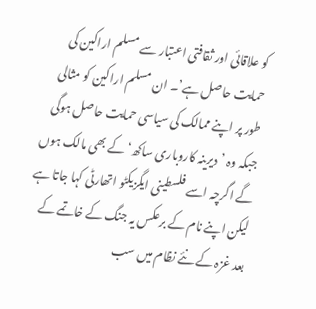کو علاقائی اور ثقافتی اعتبار سے مسلم اراکین کی حمایت حاصل ہے’۔ ان مسلم اراکین کو مثالی طور پر اپنے ممالک کی سیاسی حمایت حاصل ہوگی جبکہ وہ ’دیرینہ کاروباری ساکھ‘ کے بھی مالک ہوں گے اگرچہ اسے فلسطینی ایگزیکٹو اتھارٹی کہا جاتا ہے لیکن اپنے نام کے برعکس یہ جنگ کے خاتمے کے بعد غزہ کے نئے نظام میں سب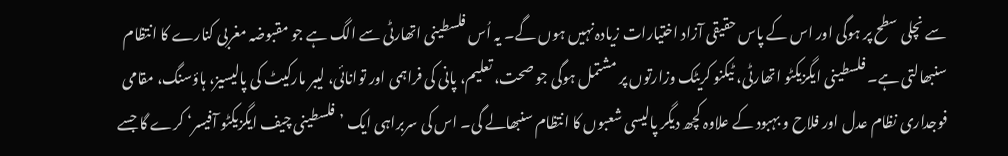سے نچلی سطح پر ہوگی اور اس کے پاس حقیقی آزاد اختیارات زیادہ نہیں ہوں گے۔ یہ اُس فلسطینی اتھارٹی سے الگ ہے جو مقبوضہ مغربی کنارے کا انتظام سنبھالتی ہے۔ فلسطینی ایگزیکٹو اتھارٹی، ٹیکنو کریٹک وزارتوں پر مشتمل ہوگی جو صحت، تعلیم، پانی کی فراہمی اور توانائی، لیبر مارکیٹ کی پالیسیز، ہاؤسنگ، مقامی فوجداری نظام عدل اور فلاح و بہبود کے علاوہ کچھ دیگر پالیسی شعبوں کا انتظام سنبھالے گی۔ اس کی سربراہی ایک ’فلسطینی چیف ایگزیکٹو آفیسر‘ کرے گا جسے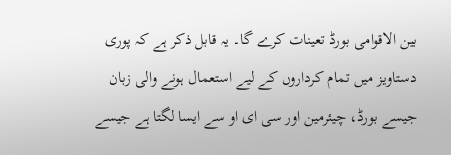بین الاقوامی بورڈ تعینات کرے گا۔ یہ قابل ذکر ہے کہ پوری دستاویز میں تمام کرداروں کے لیے استعمال ہونے والی زبان جیسے بورڈ، چیئرمین اور سی ای او سے ایسا لگتا ہے جیسے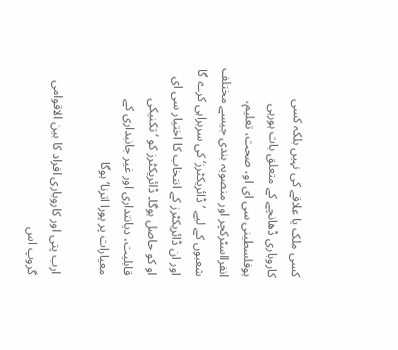کسی ملک یا علاقے کی نہیں بلکہ کسی کاروباری ڈھانچے کے متعلق بات ہورہی ہوفلسطینی سی ای او، صحت، تعلیم، انفرااسٹرکچر اور منصوبہ بندی جیسے مختلف شعبوں کے لیے ’ڈائریکٹرز‘ کی سربراہی کرے گا اور ان ڈائریکٹرز کے انتخاب کا اختیار سی ای او کو حاصل ہوگا۔ ڈائریکٹرز کو ’تکنیکی قابلیت، دیانتداری اور غیر جانبداری کے معیارات پر پورا اترنا‘ ہوگا

ارب پتی اور کاروباری افراد کا بین الاقوامی گروپ اس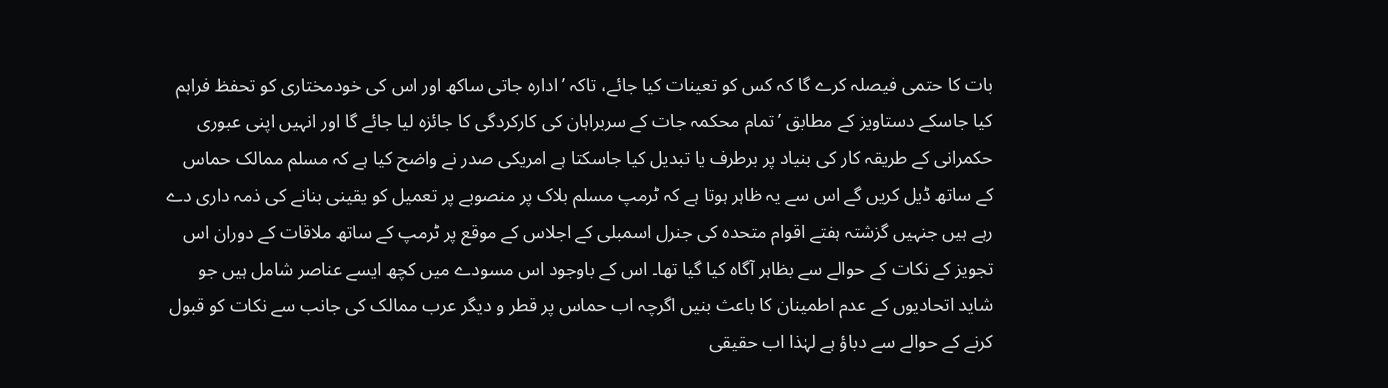بات کا حتمی فیصلہ کرے گا کہ کس کو تعینات کیا جائے، تاکہ ’ادارہ جاتی ساکھ اور اس کی خودمختاری کو تحفظ فراہم کیا جاسکے دستاویز کے مطابق ’تمام محکمہ جات کے سربراہان کی کارکردگی کا جائزہ لیا جائے گا اور انہیں اپنی عبوری حکمرانی کے طریقہ کار کی بنیاد پر برطرف یا تبدیل کیا جاسکتا ہے امریکی صدر نے واضح کیا ہے کہ مسلم ممالک حماس کے ساتھ ڈیل کریں گے اس سے یہ ظاہر ہوتا ہے کہ ٹرمپ مسلم بلاک پر منصوبے پر تعمیل کو یقینی بنانے کی ذمہ داری دے رہے ہیں جنہیں گزشتہ ہفتے اقوام متحدہ کی جنرل اسمبلی کے اجلاس کے موقع پر ٹرمپ کے ساتھ ملاقات کے دوران اس تجویز کے نکات کے حوالے سے بظاہر آگاہ کیا گیا تھا۔ اس کے باوجود اس مسودے میں کچھ ایسے عناصر شامل ہیں جو شاید اتحادیوں کے عدم اطمینان کا باعث بنیں اگرچہ اب حماس پر قطر و دیگر عرب ممالک کی جانب سے نکات کو قبول کرنے کے حوالے سے دباؤ ہے لہٰذا اب حقیقی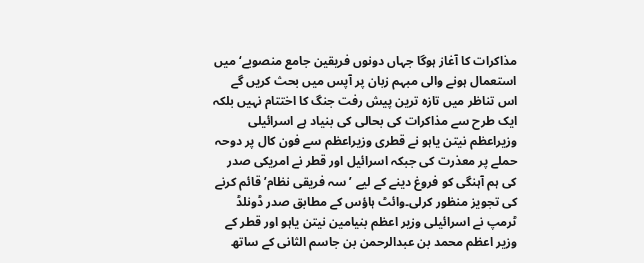مذاکرات کا آغاز ہوگا جہاں دونوں فریقین جامع منصوبے‘ میں استعمال ہونے والی مبہم زبان پر آپس میں بحث کریں گے اس تناظر میں تازہ ترین پیش رفت جنگ کا اختتام نہیں بلکہ ایک طرح سے مذاکرات کی بحالی کی بنیاد ہے اسرائیلی وزیراعظم نیتن یاہو نے قطری وزیراعظم سے فون کال پر دوحہ حملے پر معذرت کی جبکہ اسرائیل اور قطر نے امریکی صدر کی ہم آہنگی کو فروغ دینے کے لیے ’ سہ فریقی نظام’ قائم کرنے کی تجویز منظور کرلی۔وائٹ ہاؤس کے مطابق صدر ڈونلڈ ٹرمپ نے اسرائیلی وزیر اعظم بنیامین نیتن یاہو اور قطر کے وزیر اعظم محمد بن عبدالرحمن بن جاسم الثانی کے ساتھ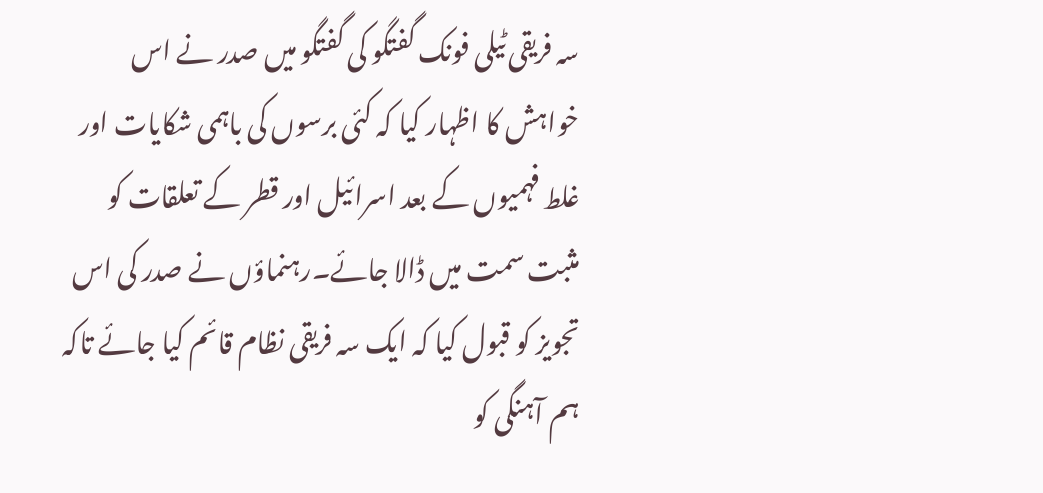سہ فریقی ٹیلی فونک گفتگو کی گفتگو میں صدر نے اس خواہش کا اظہار کیا کہ کئی برسوں کی باہمی شکایات اور غلط فہمیوں کے بعد اسرائیل اور قطر کے تعلقات کو مثبت سمت میں ڈالا جائے۔رہنماؤں نے صدر کی اس تجویز کو قبول کیا کہ ایک سہ فریقی نظام قائم کیا جائے تاکہ ہم آہنگی کو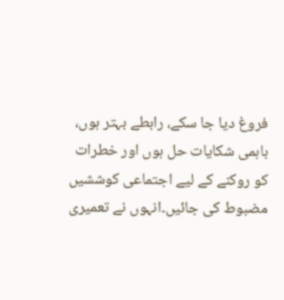فروغ دیا جا سکے، رابطے بہتر ہوں، باہمی شکایات حل ہوں اور خطرات کو روکنے کے لیے اجتماعی کوششیں مضبوط کی جائیں۔انہوں نے تعمیری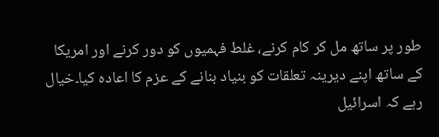طور پر ساتھ مل کر کام کرنے، غلط فہمیوں کو دور کرنے اور امریکا کے ساتھ اپنے دیرینہ تعلقات کو بنیاد بنانے کے عزم کا اعادہ کیا۔خیال رہے کہ اسرائیل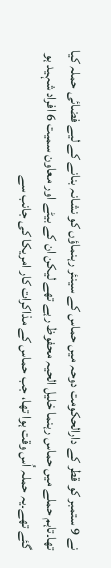نے 9 ستمبر کو قطر کے دارالحکومت دوحہ میں حماس کے سینئر رہنماؤں کو نشانہ بنانے کے لیے فضائی حملہ کیا تھا۔تاہم حملے میں حماس رہنما خلیل الحیہ محفوظ رہے تھے لیکن ان کے بیٹے اور معاون سمیت 6 افراد شہید ہو گئے تھے۔یہ حملہ اُس وقت ہوا تھا، جب حماس کے مذاکرات کار امریکا کی جانب سے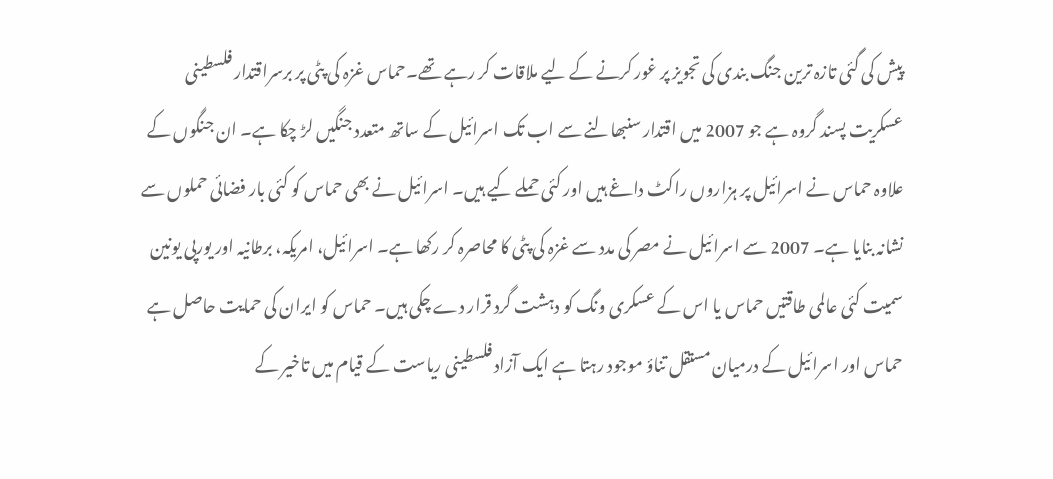پیش کی گئی تازہ ترین جنگ بندی کی تجویز پر غور کرنے کے لیے ملاقات کر رہے تھے۔حماس غزہ کی پٹی پر برسراقتدار فلسطینی عسکریت پسند گروہ ہے جو 2007 میں اقتدار سنبھالنے سے اب تک اسرائیل کے ساتھ متعدد جنگیں لڑ چکا ہے۔ ان جنگوں کے علاوہ حماس نے اسرائیل پر ہزاروں راکٹ داغے ہیں اور کئی حملے کیے ہیں۔ اسرائیل نے بھی حماس کو کئی بار فضائی حملوں سے نشانہ بنایا ہے۔ 2007 سے اسرائیل نے مصر کی مدد سے غزہ کی پٹی کا محاصرہ کر رکھا ہے۔ اسرائیل، امریکہ، برطانیہ اور یورپی یونین سمیت کئی عالمی طاقتیں حماس یا اس کے عسکری ونگ کو دہشت گرد قرار دے چکی ہیں۔ حماس کو ایران کی حمایت حاصل ہے حماس اور اسرائیل کے درمیان مستقل تناؤ موجود رہتا ہے ایک آزاد فلسطینی ریاست کے قیام میں تاخیر کے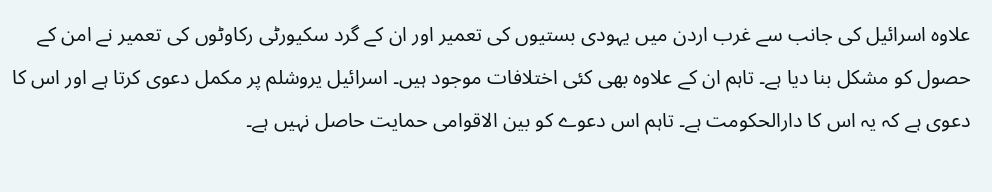علاوہ اسرائیل کی جانب سے غرب اردن میں یہودی بستیوں کی تعمیر اور ان کے گرد سکیورٹی رکاوٹوں کی تعمیر نے امن کے حصول کو مشکل بنا دیا ہے۔ تاہم ان کے علاوہ بھی کئی اختلافات موجود ہیں۔ اسرائیل یروشلم پر مکمل دعوی کرتا ہے اور اس کا دعوی ہے کہ یہ اس کا دارالحکومت ہے۔ تاہم اس دعوے کو بین الاقوامی حمایت حاصل نہیں ہے۔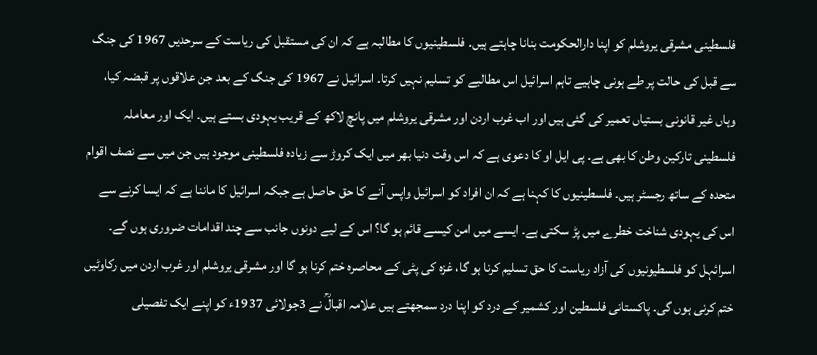فلسطینی مشرقی یروشلم کو اپنا دارالحکومت بنانا چاہتے ہیں۔ فلسطینیوں کا مطالبہ ہے کہ ان کی مستقبل کی ریاست کے سرحدیں 1967 کی جنگ سے قبل کی حالت پر طے ہونی چاہیے تاہم اسرائیل اس مطالبے کو تسلیم نہیں کرتا۔ اسرائیل نے 1967 کی جنگ کے بعد جن علاقوں پر قبضہ کیا، وہاں غیر قانونی بستیاں تعمیر کی گئی ہیں اور اب غرب اردن اور مشرقی یروشلم میں پانچ لاکھ کے قریب یہودی بستے ہیں۔ ایک اور معاملہ فلسطینی تارکین وطن کا بھی ہے۔ پی ایل او کا دعوی ہے کہ اس وقت دنیا بھر میں ایک کروڑ سے زیادہ فلسطینی موجود ہیں جن میں سے نصف اقوام متحدہ کے ساتھ رجسٹر ہیں۔ فلسطینیوں کا کہنا ہے کہ ان افراد کو اسرائیل واپس آنے کا حق حاصل ہے جبکہ اسرائیل کا ماننا ہے کہ ایسا کرنے سے اس کی یہودی شناخت خطرے میں پڑ سکتی ہے۔ ایسے میں امن کیسے قائم ہو گا؟ اس کے لیے دونوں جانب سے چند اقدامات ضروری ہوں گے۔ اسرائہل کو فلسطیونیوں کی آزاد ریاست کا حق تسلیم کرنا ہو گا، غزہ کی پٹی کے محاصرہ ختم کرنا ہو گا اور مشرقی یروشلم اور غرب اردن میں رکاوٹیں ختم کرنی ہوں گی۔ پاکستانی فلسطین اور کشمیر کے درد کو اپنا درد سمجھتے ہیں علامہ اقبالؒ نے 3جولائی 1937ء کو اپنے ایک تفصیلی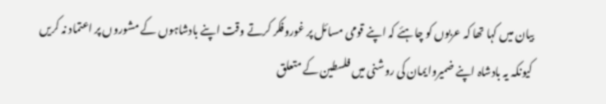بیان میں کہا تھا کہ عربوں کو چاہئے کہ اپنے قومی مسائل پر غوروفکر کرتے وقت اپنے بادشاہوں کے مشوروں پر اعتماد نہ کریں کیونکہ یہ بادشاہ اپنے ضمیروایمان کی روشنی میں فلسطین کے متعلق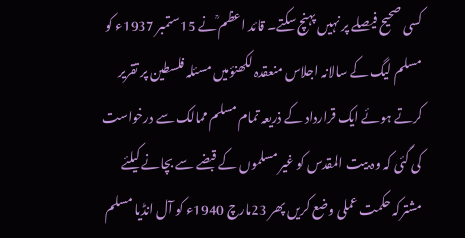کسی صحیح فیصلے پر نہیں پہنچ سکتے۔ قائد اعظم ؒنے 15ستمبر 1937ء کو مسلم لیگ کے سالانہ اجلاس منعقدہ لکھنؤمیں مسئلہ فلسطین پر تقریر کرتے ہوئے ایک قرارداد کے ذریعہ تمام مسلم ممالک سے درخواست کی گئی کہ وہ بیت المقدس کو غیر مسلموں کے قبضے سے بچانے کیلئے مشترکہ حکمت عملی وضع کریں پھر 23مارچ 1940ء کو آل انڈیا مسلم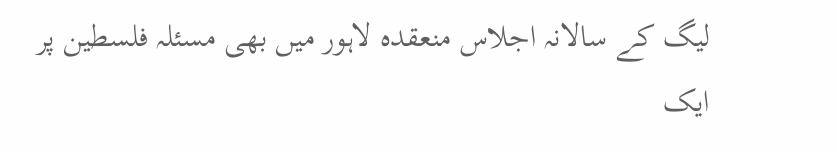لیگ کے سالانہ اجلاس منعقدہ لاہور میں بھی مسئلہ فلسطین پر ایک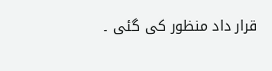قرار داد منظور کی گئی ۔